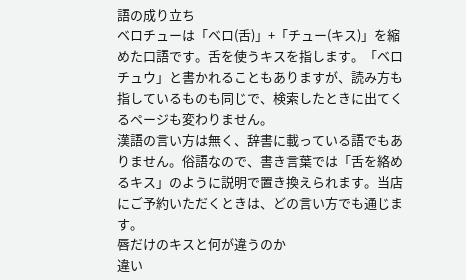語の成り立ち
ベロチューは「ベロ(舌)」+「チュー(キス)」を縮めた口語です。舌を使うキスを指します。「ベロチュウ」と書かれることもありますが、読み方も指しているものも同じで、検索したときに出てくるページも変わりません。
漢語の言い方は無く、辞書に載っている語でもありません。俗語なので、書き言葉では「舌を絡めるキス」のように説明で置き換えられます。当店にご予約いただくときは、どの言い方でも通じます。
唇だけのキスと何が違うのか
違い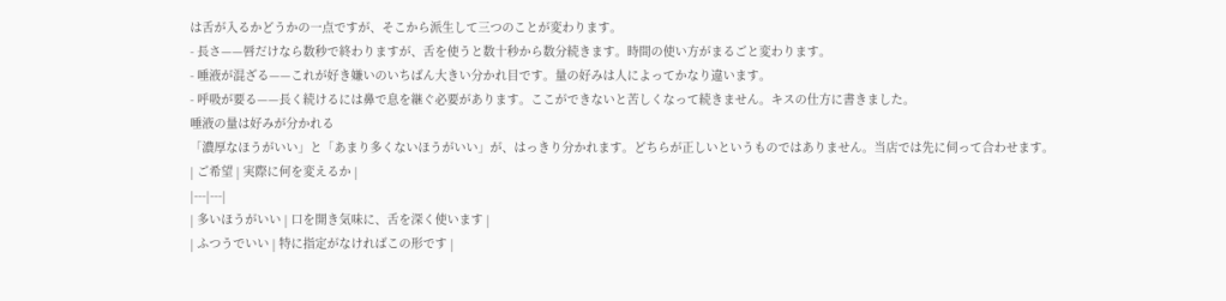は舌が入るかどうかの一点ですが、そこから派生して三つのことが変わります。
- 長さ——唇だけなら数秒で終わりますが、舌を使うと数十秒から数分続きます。時間の使い方がまるごと変わります。
- 唾液が混ざる——これが好き嫌いのいちばん大きい分かれ目です。量の好みは人によってかなり違います。
- 呼吸が要る——長く続けるには鼻で息を継ぐ必要があります。ここができないと苦しくなって続きません。キスの仕方に書きました。
唾液の量は好みが分かれる
「濃厚なほうがいい」と「あまり多くないほうがいい」が、はっきり分かれます。どちらが正しいというものではありません。当店では先に伺って合わせます。
| ご希望 | 実際に何を変えるか |
|---|---|
| 多いほうがいい | 口を開き気味に、舌を深く使います |
| ふつうでいい | 特に指定がなければこの形です |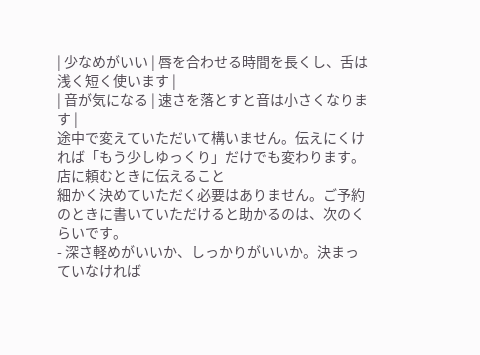| 少なめがいい | 唇を合わせる時間を長くし、舌は浅く短く使います |
| 音が気になる | 速さを落とすと音は小さくなります |
途中で変えていただいて構いません。伝えにくければ「もう少しゆっくり」だけでも変わります。
店に頼むときに伝えること
細かく決めていただく必要はありません。ご予約のときに書いていただけると助かるのは、次のくらいです。
- 深さ軽めがいいか、しっかりがいいか。決まっていなければ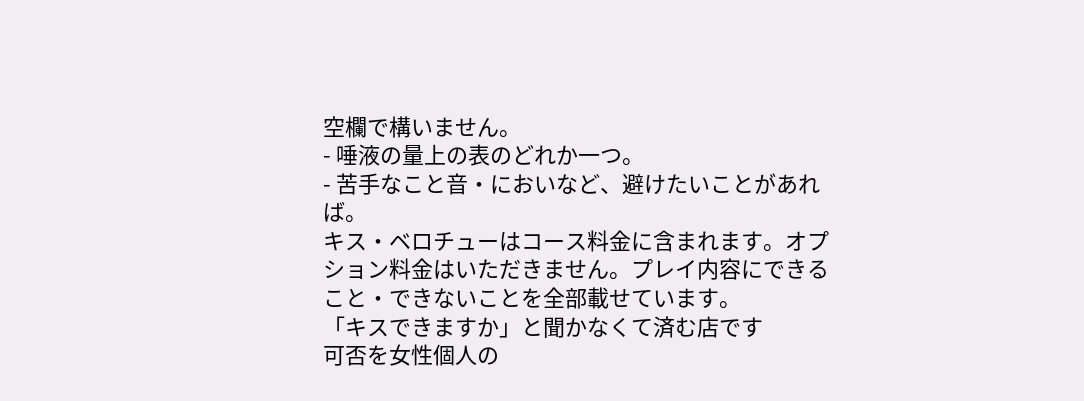空欄で構いません。
- 唾液の量上の表のどれか一つ。
- 苦手なこと音・においなど、避けたいことがあれば。
キス・ベロチューはコース料金に含まれます。オプション料金はいただきません。プレイ内容にできること・できないことを全部載せています。
「キスできますか」と聞かなくて済む店です
可否を女性個人の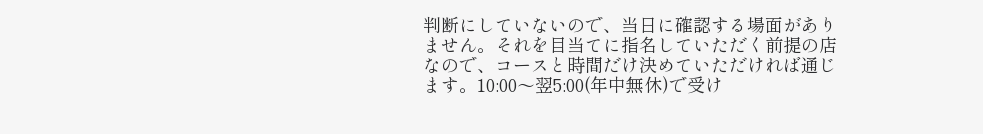判断にしていないので、当日に確認する場面がありません。それを目当てに指名していただく前提の店なので、コースと時間だけ決めていただければ通じます。10:00〜翌5:00(年中無休)で受け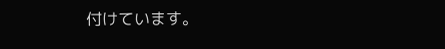付けています。